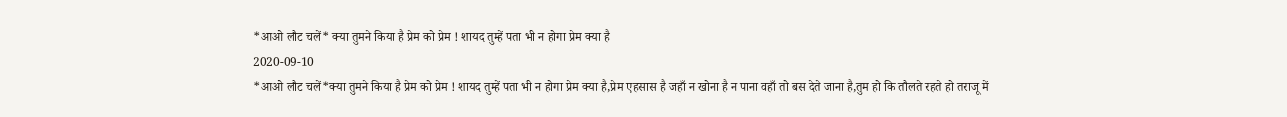*आओ लौट चलें* क्या तुमने किया है प्रेम को प्रेम ! शायद तुम्हें पता भी न होगा प्रेम क्या है
2020-09-10
*आओ लौट चलें*क्या तुमने किया है प्रेम को प्रेम ! शायद तुम्हें पता भी न होगा प्रेम क्या है,प्रेम एहसास है जहाँ न खोना है न पाना वहाँ तो बस देते जाना है,तुम हो कि तौलते रहते हो तराजू में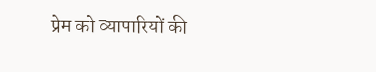प्रेम को व्यापारियों की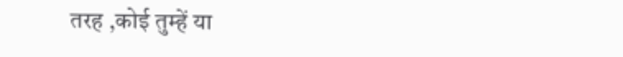तरह ,कोई तुम्हें या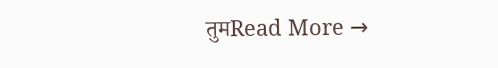तुमRead More →